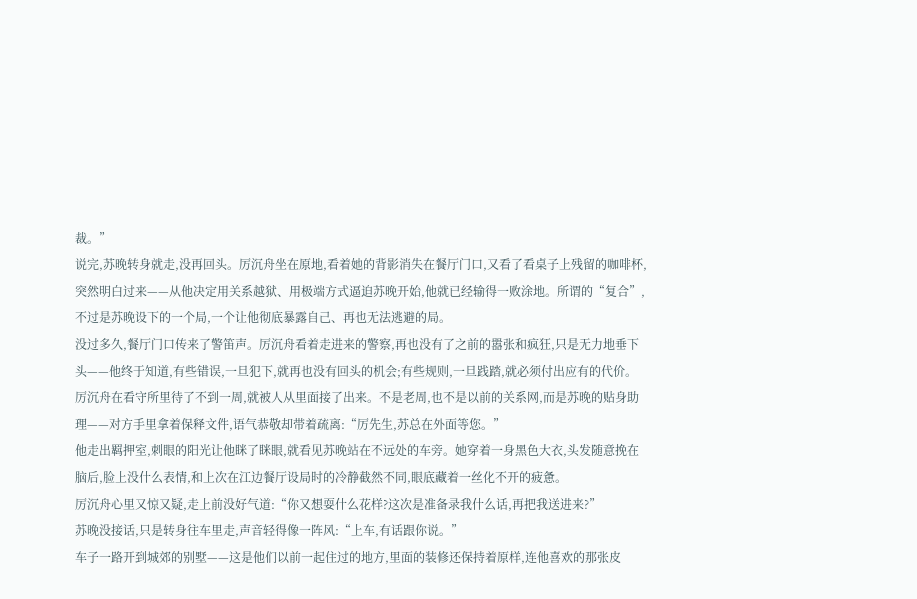裁。”
说完,苏晚转身就走,没再回头。厉沉舟坐在原地,看着她的背影消失在餐厅门口,又看了看桌子上残留的咖啡杯,突然明白过来——从他决定用关系越狱、用极端方式逼迫苏晚开始,他就已经输得一败涂地。所谓的“复合”,不过是苏晚设下的一个局,一个让他彻底暴露自己、再也无法逃避的局。
没过多久,餐厅门口传来了警笛声。厉沉舟看着走进来的警察,再也没有了之前的嚣张和疯狂,只是无力地垂下头——他终于知道,有些错误,一旦犯下,就再也没有回头的机会;有些规则,一旦践踏,就必须付出应有的代价。
厉沉舟在看守所里待了不到一周,就被人从里面接了出来。不是老周,也不是以前的关系网,而是苏晚的贴身助理——对方手里拿着保释文件,语气恭敬却带着疏离:“厉先生,苏总在外面等您。”
他走出羁押室,刺眼的阳光让他眯了眯眼,就看见苏晚站在不远处的车旁。她穿着一身黑色大衣,头发随意挽在脑后,脸上没什么表情,和上次在江边餐厅设局时的冷静截然不同,眼底藏着一丝化不开的疲惫。
厉沉舟心里又惊又疑,走上前没好气道:“你又想耍什么花样?这次是准备录我什么话,再把我送进来?”
苏晚没接话,只是转身往车里走,声音轻得像一阵风:“上车,有话跟你说。”
车子一路开到城郊的别墅——这是他们以前一起住过的地方,里面的装修还保持着原样,连他喜欢的那张皮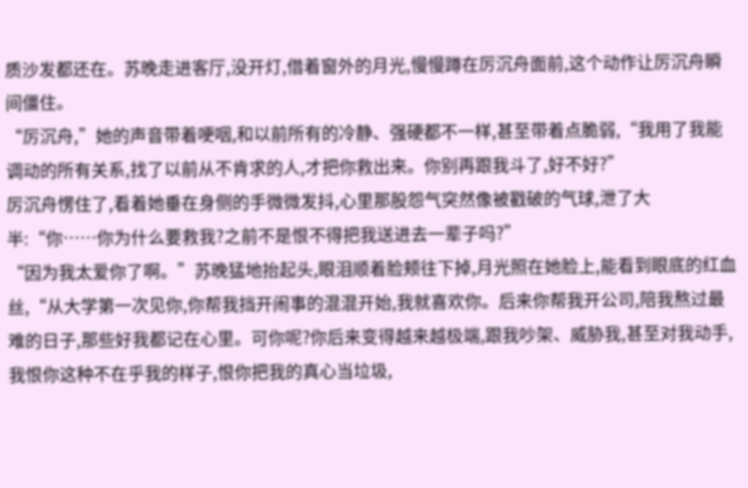质沙发都还在。苏晚走进客厅,没开灯,借着窗外的月光,慢慢蹲在厉沉舟面前,这个动作让厉沉舟瞬间僵住。
“厉沉舟,”她的声音带着哽咽,和以前所有的冷静、强硬都不一样,甚至带着点脆弱,“我用了我能调动的所有关系,找了以前从不肯求的人,才把你救出来。你别再跟我斗了,好不好?”
厉沉舟愣住了,看着她垂在身侧的手微微发抖,心里那股怨气突然像被戳破的气球,泄了大半:“你……你为什么要救我?之前不是恨不得把我送进去一辈子吗?”
“因为我太爱你了啊。”苏晚猛地抬起头,眼泪顺着脸颊往下掉,月光照在她脸上,能看到眼底的红血丝,“从大学第一次见你,你帮我挡开闹事的混混开始,我就喜欢你。后来你帮我开公司,陪我熬过最难的日子,那些好我都记在心里。可你呢?你后来变得越来越极端,跟我吵架、威胁我,甚至对我动手,我恨你这种不在乎我的样子,恨你把我的真心当垃圾,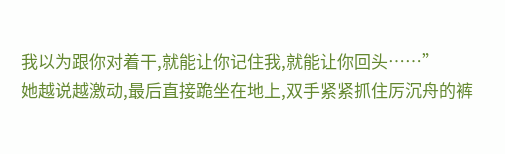我以为跟你对着干,就能让你记住我,就能让你回头……”
她越说越激动,最后直接跪坐在地上,双手紧紧抓住厉沉舟的裤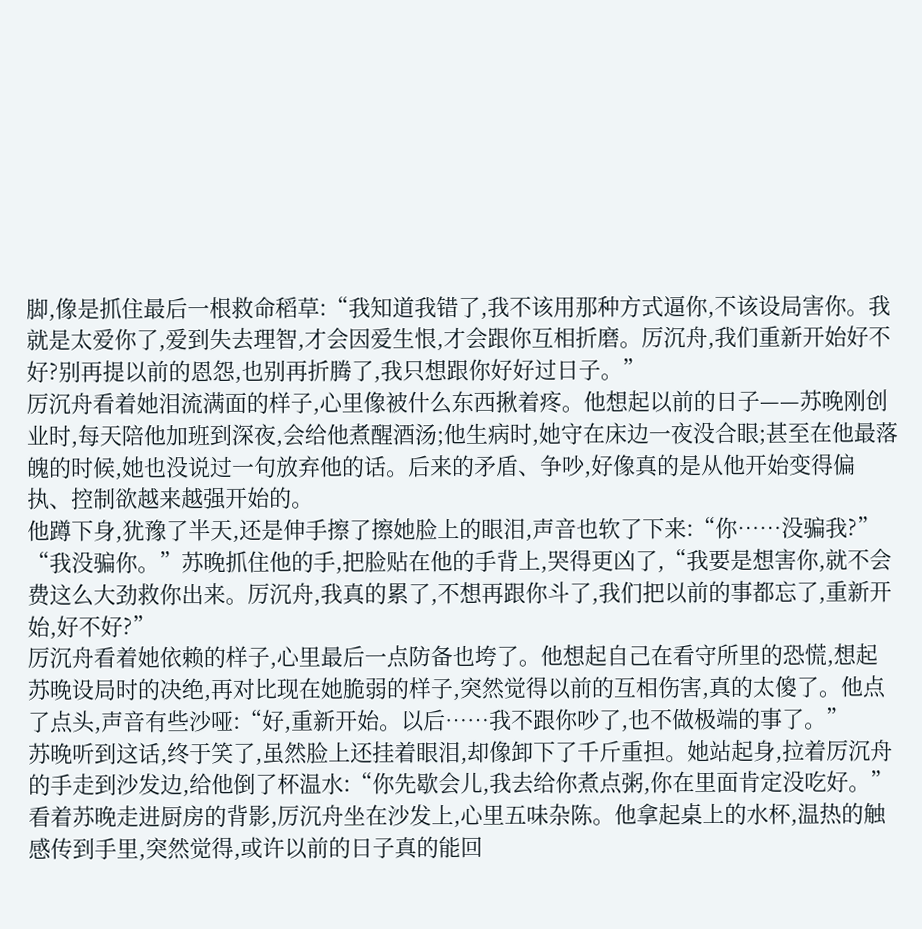脚,像是抓住最后一根救命稻草:“我知道我错了,我不该用那种方式逼你,不该设局害你。我就是太爱你了,爱到失去理智,才会因爱生恨,才会跟你互相折磨。厉沉舟,我们重新开始好不好?别再提以前的恩怨,也别再折腾了,我只想跟你好好过日子。”
厉沉舟看着她泪流满面的样子,心里像被什么东西揪着疼。他想起以前的日子——苏晚刚创业时,每天陪他加班到深夜,会给他煮醒酒汤;他生病时,她守在床边一夜没合眼;甚至在他最落魄的时候,她也没说过一句放弃他的话。后来的矛盾、争吵,好像真的是从他开始变得偏执、控制欲越来越强开始的。
他蹲下身,犹豫了半天,还是伸手擦了擦她脸上的眼泪,声音也软了下来:“你……没骗我?”
“我没骗你。”苏晚抓住他的手,把脸贴在他的手背上,哭得更凶了,“我要是想害你,就不会费这么大劲救你出来。厉沉舟,我真的累了,不想再跟你斗了,我们把以前的事都忘了,重新开始,好不好?”
厉沉舟看着她依赖的样子,心里最后一点防备也垮了。他想起自己在看守所里的恐慌,想起苏晚设局时的决绝,再对比现在她脆弱的样子,突然觉得以前的互相伤害,真的太傻了。他点了点头,声音有些沙哑:“好,重新开始。以后……我不跟你吵了,也不做极端的事了。”
苏晚听到这话,终于笑了,虽然脸上还挂着眼泪,却像卸下了千斤重担。她站起身,拉着厉沉舟的手走到沙发边,给他倒了杯温水:“你先歇会儿,我去给你煮点粥,你在里面肯定没吃好。”
看着苏晚走进厨房的背影,厉沉舟坐在沙发上,心里五味杂陈。他拿起桌上的水杯,温热的触感传到手里,突然觉得,或许以前的日子真的能回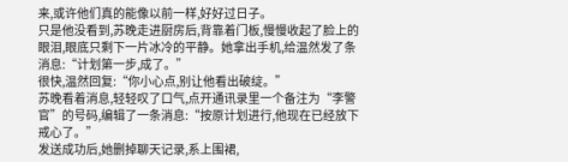来,或许他们真的能像以前一样,好好过日子。
只是他没看到,苏晚走进厨房后,背靠着门板,慢慢收起了脸上的眼泪,眼底只剩下一片冰冷的平静。她拿出手机,给温然发了条消息:“计划第一步,成了。”
很快,温然回复:“你小心点,别让他看出破绽。”
苏晚看着消息,轻轻叹了口气,点开通讯录里一个备注为“李警官”的号码,编辑了一条消息:“按原计划进行,他现在已经放下戒心了。”
发送成功后,她删掉聊天记录,系上围裙,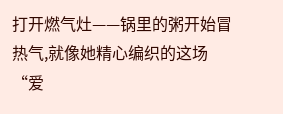打开燃气灶——锅里的粥开始冒热气,就像她精心编织的这场“爱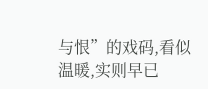与恨”的戏码,看似温暖,实则早已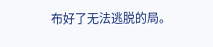布好了无法逃脱的局。